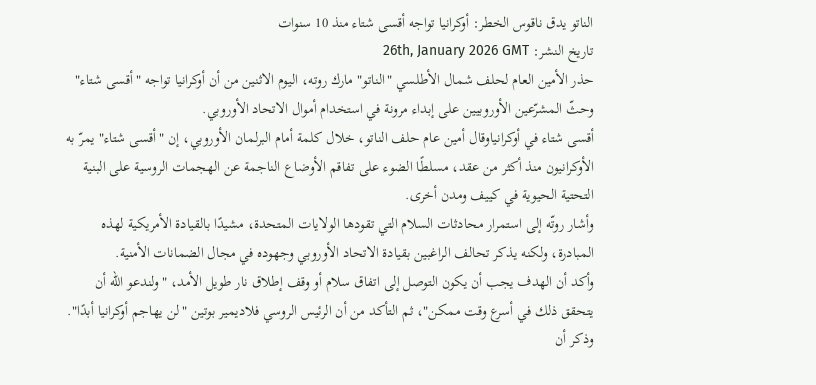الناتو يدق ناقوس الخطر: أوكرانيا تواجه أقسى شتاء منذ 10 سنوات
تاريخ النشر: 26th, January 2026 GMT
حذر الأمين العام لحلف شمال الأطلسي "الناتو" مارك روته، اليوم الاثنين من أن أوكرانيا تواجه "أقسى شتاء" وحثّ المشرّعين الأوروبيين على إبداء مرونة في استخدام أموال الاتحاد الأوروبي.
أقسى شتاء في أوكرانياوقال أمين عام حلف الناتو، خلال كلمة أمام البرلمان الأوروبي، إن "أقسى شتاء" يمرّ به الأوكرانيون منذ أكثر من عقد، مسلطًا الضوء على تفاقم الأوضاع الناجمة عن الهجمات الروسية على البنية التحتية الحيوية في كييف ومدن أخرى.
وأشار روتّه إلى استمرار محادثات السلام التي تقودها الولايات المتحدة، مشيدًا بالقيادة الأمريكية لهذه المبادرة، ولكنه يذكر تحالف الراغبين بقيادة الاتحاد الأوروبي وجهوده في مجال الضمانات الأمنية.
وأكد أن الهدف يجب أن يكون التوصل إلى اتفاق سلام أو وقف إطلاق نار طويل الأمد، "ولندعو الله أن يتحقق ذلك في أسرع وقت ممكن"، ثم التأكد من أن الرئيس الروسي فلاديمير بوتين "لن يهاجم أوكرانيا أبدًا".
وذكر أن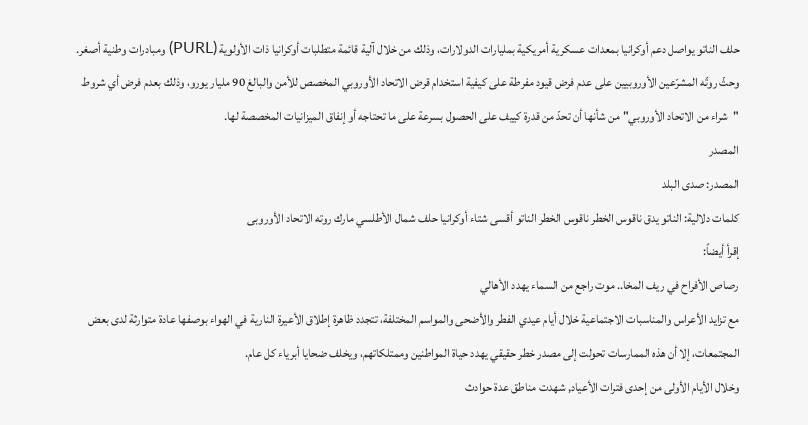حلف الناتو يواصل دعم أوكرانيا بمعدات عسكرية أمريكية بمليارات الدولارات، وذلك من خلال آلية قائمة متطلبات أوكرانيا ذات الأولوية (PURL) ومبادرات وطنية أصغر.
وحثّ روتّه المشرّعين الأوروبيين على عدم فرض قيود مفرطة على كيفية استخدام قرض الاتحاد الأوروبي المخصص للأمن والبالغ 90 مليار يورو، وذلك بعدم فرض أي شروط "شراء من الاتحاد الأوروبي" من شأنها أن تحدّ من قدرة كييف على الحصول بسرعة على ما تحتاجه أو إنفاق الميزانيات المخصصة لها.
المصدر
المصدر: صدى البلد
كلمات دلالية: الناتو يدق ناقوس الخطر ناقوس الخطر الناتو أقسى شتاء أوكرانيا حلف شمال الأطلسي مارك روته الاتحاد الأوروبی
إقرأ أيضاً:
رصاص الأفراح في ريف المخا.. موت راجع من السماء يهدد الأهالي
مع تزايد الأعراس والمناسبات الاجتماعية خلال أيام عيدي الفطر والأضحى والمواسم المختلفة، تتجدد ظاهرة إطلاق الأعيرة النارية في الهواء بوصفها عادة متوارثة لدى بعض المجتمعات، إلا أن هذه الممارسات تحولت إلى مصدر خطر حقيقي يهدد حياة المواطنين وممتلكاتهم، ويخلف ضحايا أبرياء كل عام.
وخلال الأيام الأولى من إحدى فترات الأعياد, شهدت مناطق عدة حوادث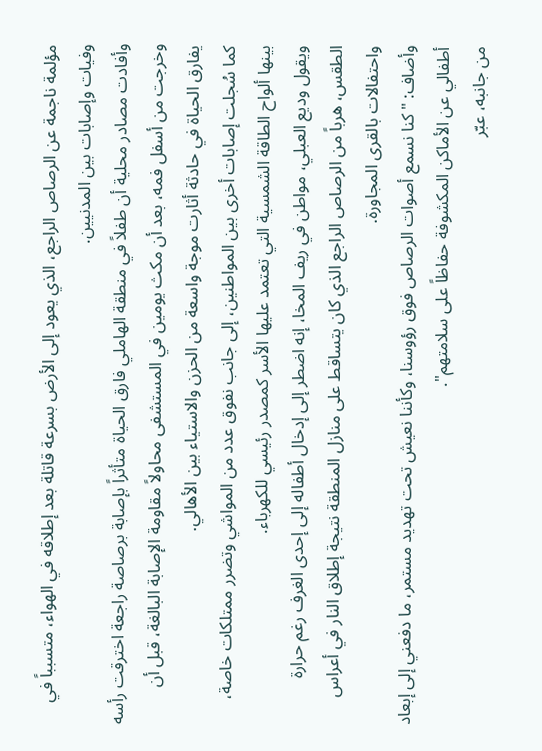مؤلمة ناجمة عن الرصاص الراجع، الذي يعود إلى الأرض بسرعة قاتلة بعد إطلاقه في الهواء، متسبباً في وفيات وإصابات بين المدنيين.
وأفادت مصادر محلية أن طفلاً في منطقة الهاملي فارق الحياة متأثراً بإصابة برصاصة راجعة اخترقت رأسه وخرجت من أسفل فمه، بعد أن مكث يومين في المستشفى محاولاً مقاومة الإصابة البالغة، قبل أن يفارق الحياة في حادثة أثارت موجة واسعة من الحزن والاستياء بين الأهالي.
كما سُجلت إصابات أخرى بين المواطنين، إلى جانب نفوق عدد من المواشي وتضرر ممتلكات خاصة، بينها ألواح الطاقة الشمسية التي تعتمد عليها الأسر كمصدر رئيسي للكهرباء.
ويقول وديع العبلي، مواطن في ريف المخا، إنه اضطر إلى إدخال أطفاله إلى إحدى الغرف رغم حرارة الطقس، هرباً من الرصاص الراجع الذي كان يتساقط على منازل المنطقة نتيجة إطلاق النار في أعراس واحتفالات بالقرى المجاورة.
وأضاف: "كنا نسمع أصوات الرصاص فوق رؤوسنا، وكأننا نعيش تحت تهديد مستمر، ما دفعني إلى إبعاد أطفالي عن الأماكن المكشوفة حفاظاً على سلامتهم".
من جانبه، عبّر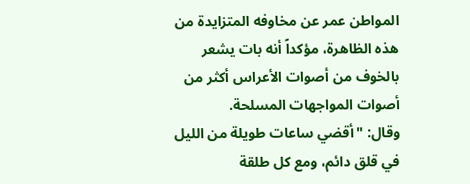المواطن عمر عن مخاوفه المتزايدة من هذه الظاهرة، مؤكداً أنه بات يشعر بالخوف من أصوات الأعراس أكثر من أصوات المواجهات المسلحة.
وقال: "أقضي ساعات طويلة من الليل في قلق دائم، ومع كل طلقة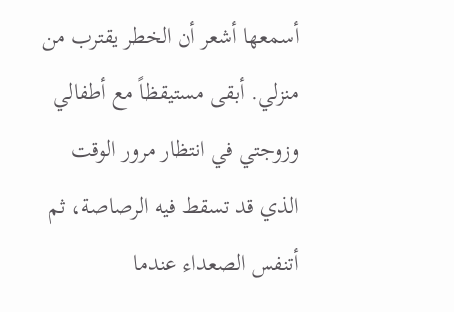أسمعها أشعر أن الخطر يقترب من منزلي. أبقى مستيقظاً مع أطفالي وزوجتي في انتظار مرور الوقت الذي قد تسقط فيه الرصاصة، ثم أتنفس الصعداء عندما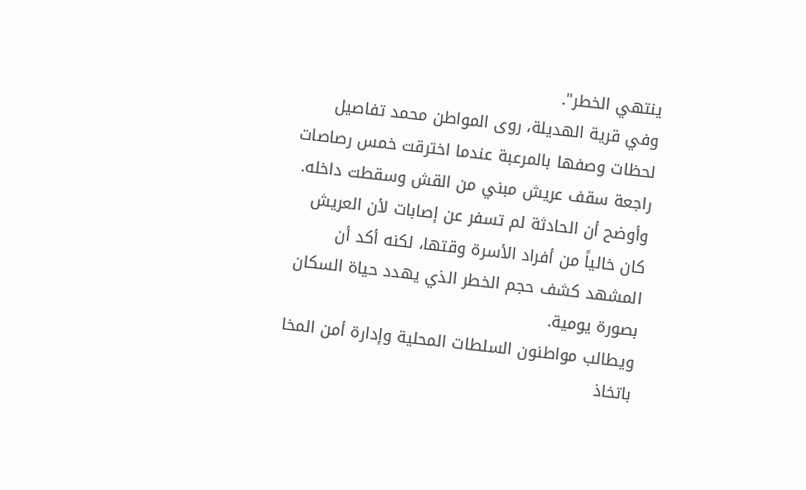ينتهي الخطر".
وفي قرية الهديلة، روى المواطن محمد تفاصيل لحظات وصفها بالمرعبة عندما اخترقت خمس رصاصات راجعة سقف عريش مبني من القش وسقطت داخله.
وأوضح أن الحادثة لم تسفر عن إصابات لأن العريش كان خالياً من أفراد الأسرة وقتها، لكنه أكد أن المشهد كشف حجم الخطر الذي يهدد حياة السكان بصورة يومية.
ويطالب مواطنون السلطات المحلية وإدارة أمن المخا باتخاذ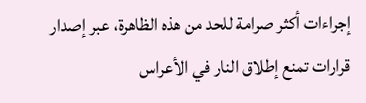إجراءات أكثر صرامة للحد من هذه الظاهرة، عبر إصدار قرارات تمنع إطلاق النار في الأعراس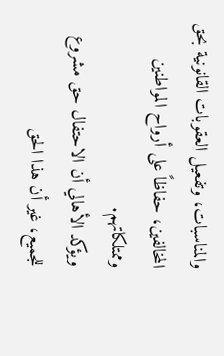والمناسبات، وتفعيل العقوبات القانونية بحق المخالفين، حفاظاً على أرواح المواطنين وممتلكاتهم.
ويؤكد الأهالي أن الاحتفال حق مشروع للجميع، غير أن هذا الحق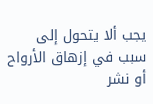يجب ألا يتحول إلى سبب في إزهاق الأرواح أو نشر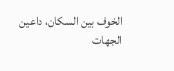الخوف بين السكان، داعين الجهات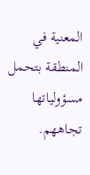المعنية في المنطقة بتحمل مسؤولياتها تجاههم.